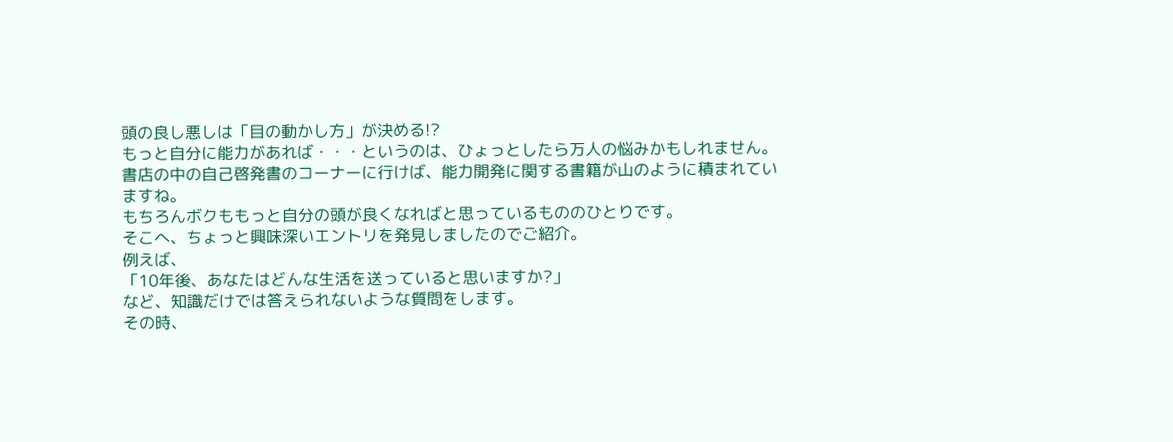頭の良し悪しは「目の動かし方」が決める!?
もっと自分に能力があれば・・・というのは、ひょっとしたら万人の悩みかもしれません。
書店の中の自己啓発書のコーナーに行けば、能力開発に関する書籍が山のように積まれていますね。
もちろんボクももっと自分の頭が良くなればと思っているもののひとりです。
そこへ、ちょっと興味深いエントリを発見しましたのでご紹介。
例えば、
「10年後、あなたはどんな生活を送っていると思いますか?」
など、知識だけでは答えられないような質問をします。
その時、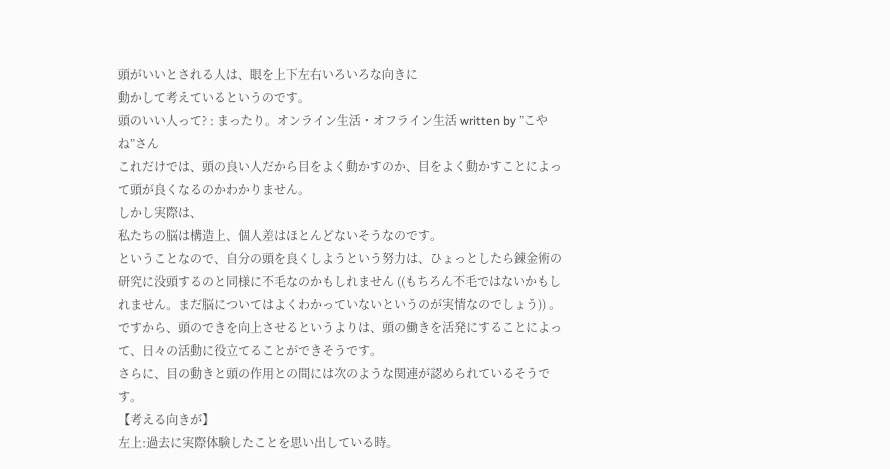頭がいいとされる人は、眼を上下左右いろいろな向きに
動かして考えているというのです。
頭のいい人って? : まったり。オンライン生活・オフライン生活 written by ”こやね”さん
これだけでは、頭の良い人だから目をよく動かすのか、目をよく動かすことによって頭が良くなるのかわかりません。
しかし実際は、
私たちの脳は構造上、個人差はほとんどないそうなのです。
ということなので、自分の頭を良くしようという努力は、ひょっとしたら錬金術の研究に没頭するのと同様に不毛なのかもしれません ((もちろん不毛ではないかもしれません。まだ脳についてはよくわかっていないというのが実情なのでしょう)) 。
ですから、頭のできを向上させるというよりは、頭の働きを活発にすることによって、日々の活動に役立てることができそうです。
さらに、目の動きと頭の作用との間には次のような関連が認められているそうです。
【考える向きが】
左上:過去に実際体験したことを思い出している時。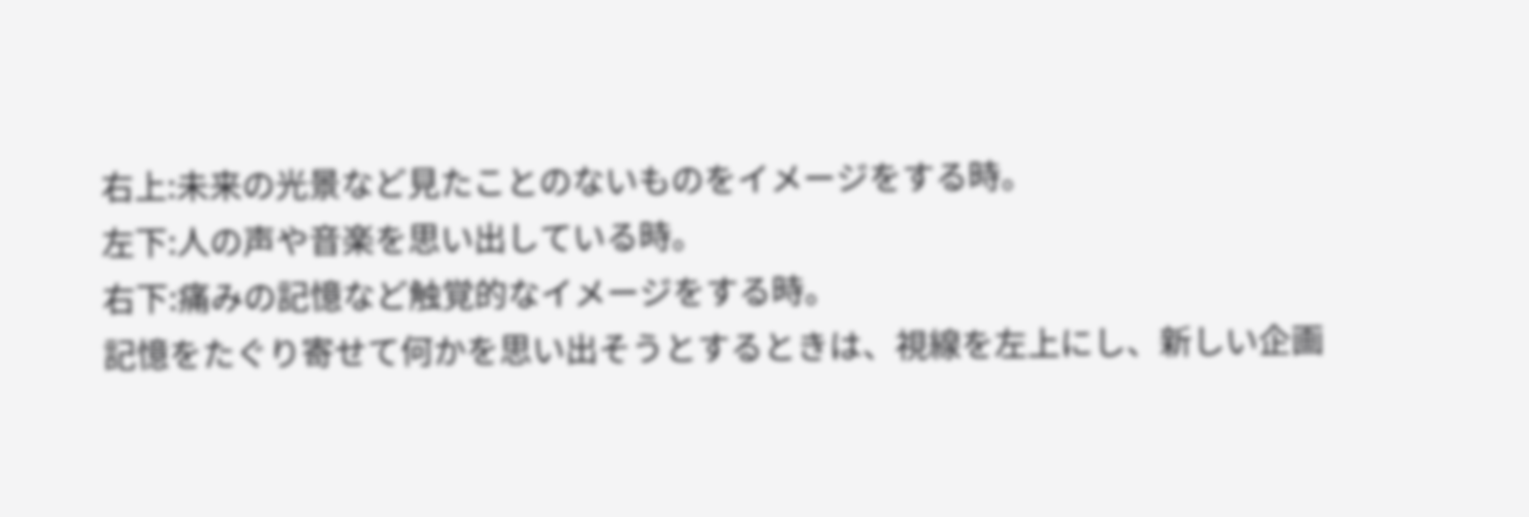右上:未来の光景など見たことのないものをイメージをする時。
左下:人の声や音楽を思い出している時。
右下:痛みの記憶など触覚的なイメージをする時。
記憶をたぐり寄せて何かを思い出そうとするときは、視線を左上にし、新しい企画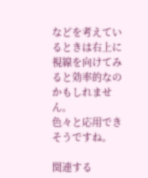などを考えているときは右上に視線を向けてみると効率的なのかもしれません。
色々と応用できそうですね。

関連する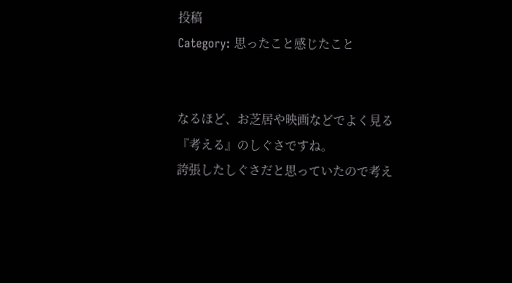投稿
Category: 思ったこと感じたこと


なるほど、お芝居や映画などでよく見る『考える』のしぐさですね。
誇張したしぐさだと思っていたので考え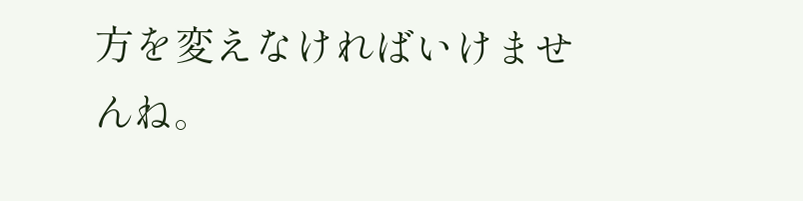方を変えなければいけませんね。